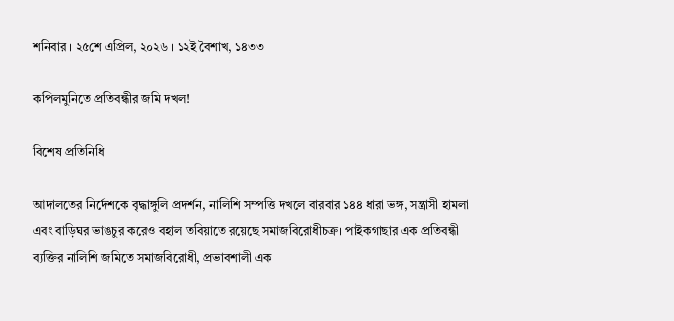শনিবার । ২৫শে এপ্রিল, ২০২৬ । ১২ই বৈশাখ, ১৪৩৩

কপিলমুনিতে প্রতিবন্ধীর জমি দখল!

বিশেষ প্রতিনিধি

আদালতের নির্দেশকে বৃদ্ধাঙ্গুলি প্রদর্শন, নালিশি সম্পত্তি দখলে বারবার ১৪৪ ধারা ভঙ্গ, সন্ত্রাসী হামলা এবং বাড়িঘর ভাঙচুর করেও বহাল তবিয়াতে রয়েছে সমাজবিরোধীচক্র। পাইকগাছার এক প্রতিবন্ধী ব্যক্তির নালিশি জমিতে সমাজবিরোধী, প্রভাবশালী এক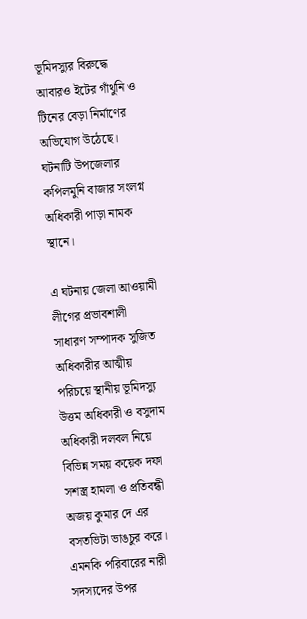ভূমিদস্যুর বিরুদ্ধে আবারও ইটের গাঁথুনি ও টিনের বেড়া নির্মাণের অভিযোগ উঠেছে। ঘটনাটি উপজেলার কপিলমুনি বাজার সংলগ্ন অধিকারী পাড়া নামক স্থানে।

এ ঘটনায় জেলা আওয়ামী লীগের প্রভাবশালী সাধারণ সম্পাদক সুজিত অধিকারীর আত্মীয় পরিচয়ে স্থানীয় ভূমিদস্যু উত্তম অধিকারী ও বসুদাম অধিকারী দলবল নিয়ে বিভিন্ন সময় কয়েক দফা সশস্ত্র হামলা ও প্রতিবন্ধী অজয় কুমার দে এর বসতভিটা ভাঙচুর করে। এমনকি পরিবারের নারী সদস্যদের উপর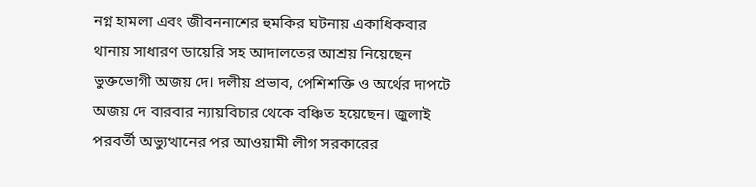নগ্ন হামলা এবং জীবননাশের হুমকির ঘটনায় একাধিকবার থানায় সাধারণ ডায়েরি সহ আদালতের আশ্রয় নিয়েছেন ভুক্তভোগী অজয় দে। দলীয় প্রভাব, পেশিশক্তি ও অর্থের দাপটে অজয় দে বারবার ন্যায়বিচার থেকে বঞ্চিত হয়েছেন। জুলাই পরবর্তী অভ্যুত্থানের পর আওয়ামী লীগ সরকারের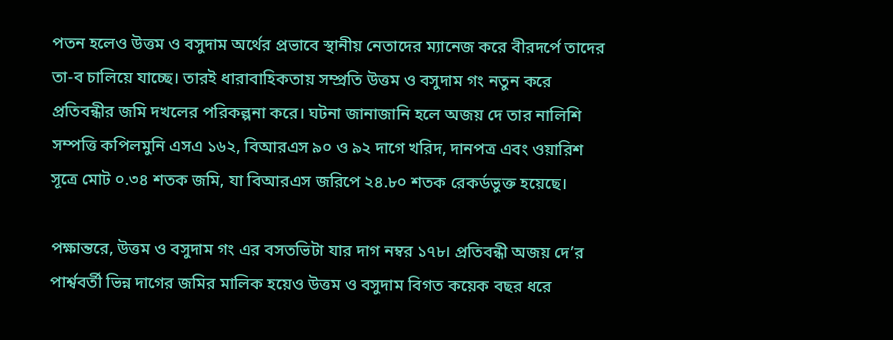পতন হলেও উত্তম ও বসুদাম অর্থের প্রভাবে স্থানীয় নেতাদের ম্যানেজ করে বীরদর্পে তাদের তা-ব চালিয়ে যাচ্ছে। তারই ধারাবাহিকতায় সম্প্রতি উত্তম ও বসুদাম গং নতুন করে প্রতিবন্ধীর জমি দখলের পরিকল্পনা করে। ঘটনা জানাজানি হলে অজয় দে তার নালিশি সম্পত্তি কপিলমুনি এসএ ১৬২, বিআরএস ৯০ ও ৯২ দাগে খরিদ, দানপত্র এবং ওয়ারিশ সূত্রে মোট ০.৩৪ শতক জমি, যা বিআরএস জরিপে ২৪.৮০ শতক রেকর্ডভুক্ত হয়েছে।

পক্ষান্তরে, উত্তম ও বসুদাম গং এর বসতভিটা যার দাগ নম্বর ১৭৮। প্রতিবন্ধী অজয় দে’র পার্শ্ববর্তী ভিন্ন দাগের জমির মালিক হয়েও উত্তম ও বসুদাম বিগত কয়েক বছর ধরে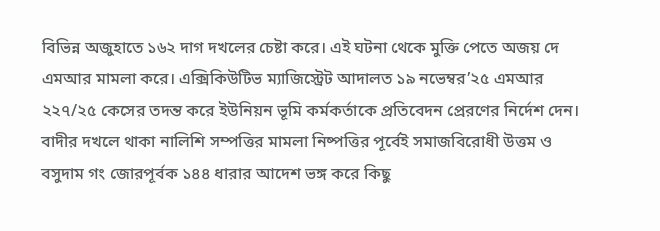বিভিন্ন অজুহাতে ১৬২ দাগ দখলের চেষ্টা করে। এই ঘটনা থেকে মুক্তি পেতে অজয় দে এমআর মামলা করে। এক্সিকিউটিভ ম্যাজিস্ট্রেট আদালত ১৯ নভেম্বর’২৫ এমআর ২২৭/২৫ কেসের তদন্ত করে ইউনিয়ন ভূমি কর্মকর্তাকে প্রতিবেদন প্রেরণের নির্দেশ দেন। বাদীর দখলে থাকা নালিশি সম্পত্তির মামলা নিষ্পত্তির পূর্বেই সমাজবিরোধী উত্তম ও বসুদাম গং জোরপূর্বক ১৪৪ ধারার আদেশ ভঙ্গ করে কিছু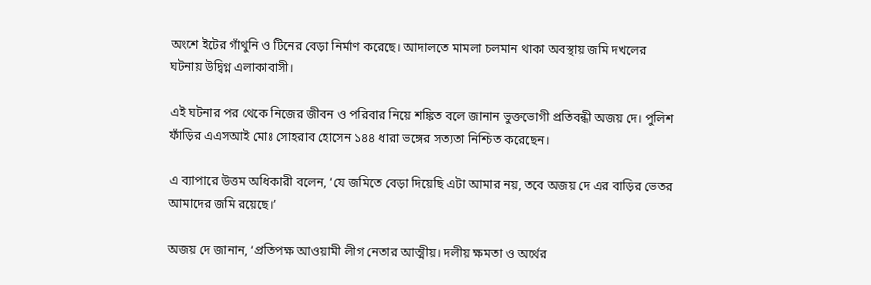অংশে ইটের গাঁথুনি ও টিনের বেড়া নির্মাণ করেছে। আদালতে মামলা চলমান থাকা অবস্থায় জমি দখলের ঘটনায় উদ্বিগ্ন এলাকাবাসী।

এই ঘটনার পর থেকে নিজের জীবন ও পরিবার নিয়ে শঙ্কিত বলে জানান ভুক্তভোগী প্রতিবন্ধী অজয় দে। পুলিশ ফাঁড়ির এএসআই মোঃ সোহরাব হোসেন ১৪৪ ধারা ভঙ্গের সত্যতা নিশ্চিত করেছেন।

এ ব্যাপারে উত্তম অধিকারী বলেন, ‘যে জমিতে বেড়া দিয়েছি এটা আমার নয়, তবে অজয় দে এর বাড়ির ভেতর আমাদের জমি রয়েছে।’

অজয় দে জানান, ‘প্রতিপক্ষ আওয়ামী লীগ নেতার আত্মীয়। দলীয় ক্ষমতা ও অর্থের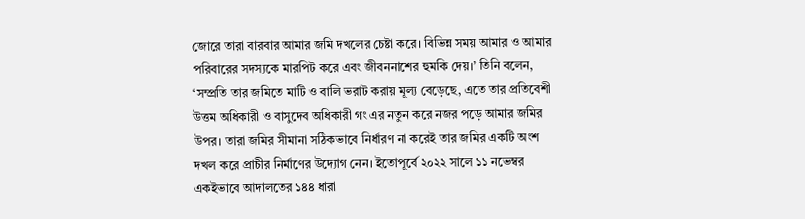জোরে তারা বারবার আমার জমি দখলের চেষ্টা করে। বিভিন্ন সময় আমার ও আমার পরিবারের সদস্যকে মারপিট করে এবং জীবননাশের হুমকি দেয়।’ তিনি বলেন, ‘সম্প্রতি তার জমিতে মাটি ও বালি ভরাট করায় মূল্য বেড়েছে, এতে তার প্রতিবেশী উত্তম অধিকারী ও বাসুদেব অধিকারী গং এর নতুন করে নজর পড়ে আমার জমির উপর। তারা জমির সীমানা সঠিকভাবে নির্ধারণ না করেই তার জমির একটি অংশ দখল করে প্রাচীর নির্মাণের উদ্যোগ নেন। ইতোপূর্বে ২০২২ সালে ১১ নভেম্বর একইভাবে আদালতের ১৪৪ ধারা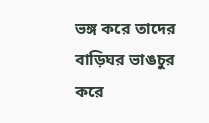ভঙ্গ করে তাদের বাড়িঘর ভাঙচুর করে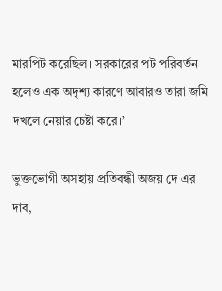মারপিট করেছিল। সরকারের পট পরিবর্তন হলেও এক অদৃশ্য কারণে আবারও তারা জমি দখলে নেয়ার চেষ্টা করে।’

ভুক্তভোগী অসহায় প্রতিবন্ধী অজয় দে এর দাব,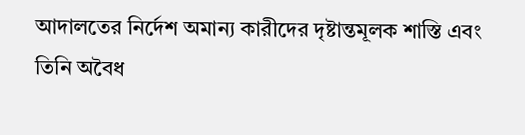আদালতের নির্দেশ অমান্য কারীদের দৃষ্টান্তমূলক শাস্তি এবং তিনি অবৈধ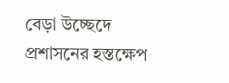বেড়া উচ্ছেদে প্রশাসনের হস্তক্ষেপ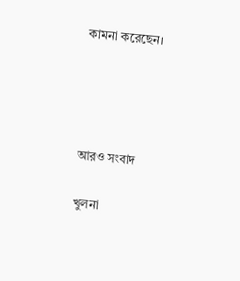কামনা করেছেন।




আরও সংবাদ

খুলনা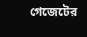গেজেটের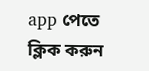app পেতে ক্লিক করুন